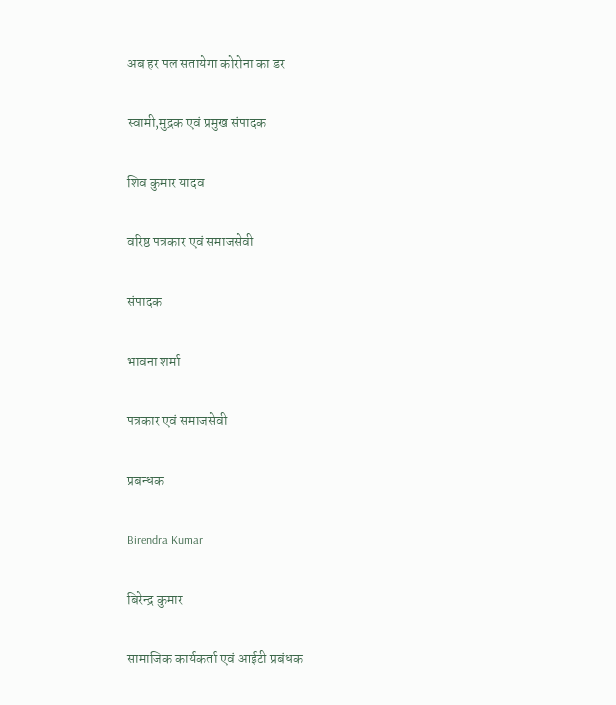अब हर पल सतायेगा कोरोना का डर

स्वामी,मुद्रक एवं प्रमुख संपादक

शिव कुमार यादव

वरिष्ठ पत्रकार एवं समाजसेवी

संपादक

भावना शर्मा

पत्रकार एवं समाजसेवी

प्रबन्धक

Birendra Kumar

बिरेन्द्र कुमार

सामाजिक कार्यकर्ता एवं आईटी प्रबंधक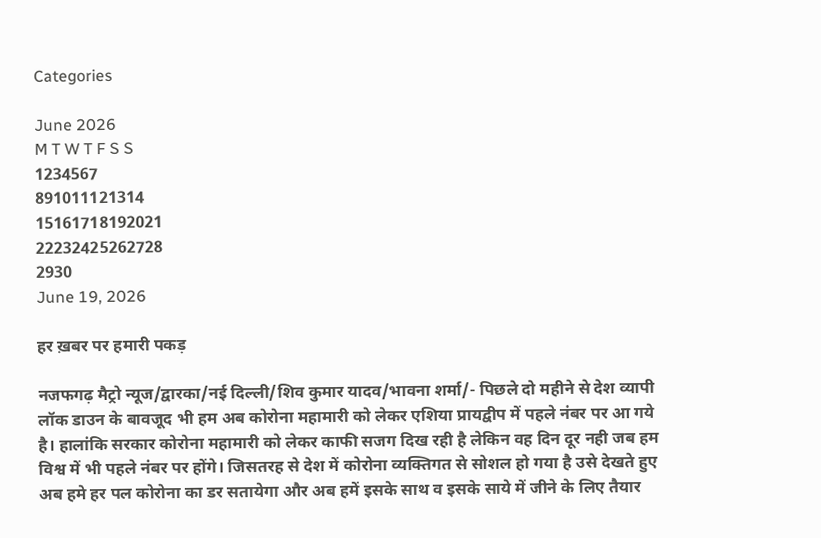Categories

June 2026
M T W T F S S
1234567
891011121314
15161718192021
22232425262728
2930
June 19, 2026

हर ख़बर पर हमारी पकड़

नजफगढ़ मैट्रो न्यूज/द्वारका/नई दिल्ली/शिव कुमार यादव/भावना शर्मा/- पिछले दो महीने से देश व्यापी लॉक डाउन के बावजूद भी हम अब कोरोना महामारी को लेकर एशिया प्रायद्वीप में पहले नंबर पर आ गये है। हालांकि सरकार कोरोना महामारी को लेकर काफी सजग दिख रही है लेकिन वह दिन दूर नही जब हम विश्व में भी पहले नंबर पर होंगे। जिसतरह से देश में कोरोना व्यक्तिगत से सोशल हो गया है उसे देखते हुए अब हमे हर पल कोरोना का डर सतायेगा और अब हमें इसके साथ व इसके साये में जीने के लिए तैयार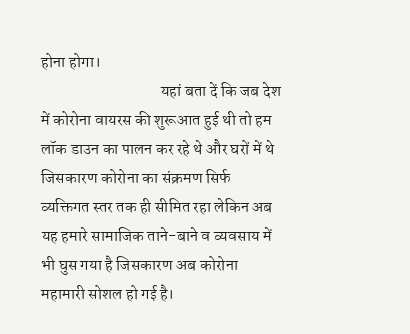होना होगा।
                                     यहां बता दें कि जब देश में कोरोना वायरस की शुरूआत हुई थी तो हम लॉक डाउन का पालन कर रहे थे और घरों में थे जिसकारण कोरोना का संक्रमण सिर्फ व्यक्तिगत स्तर तक ही सीमित रहा लेकिन अब यह हमारे सामाजिक ताने-बाने व व्यवसाय में भी घुस गया है जिसकारण अब कोरोना महामारी सोशल हो गई है।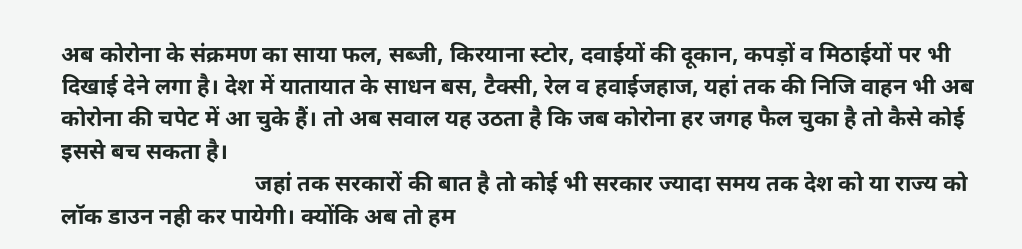अब कोरोना के संक्रमण का साया फल, सब्जी, किरयाना स्टोर, दवाईयों की दूकान, कपड़ों व मिठाईयों पर भी दिखाई देने लगा है। देश में यातायात के साधन बस, टैक्सी, रेल व हवाईजहाज, यहां तक की निजि वाहन भी अब कोरोना की चपेट में आ चुके हैं। तो अब सवाल यह उठता है कि जब कोरोना हर जगह फैल चुका है तो कैसे कोई इससे बच सकता है।
                                  जहां तक सरकारों की बात है तो कोई भी सरकार ज्यादा समय तक देश को या राज्य को लॉक डाउन नही कर पायेगी। क्योंकि अब तो हम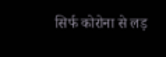सिर्फ कोरोना से लड़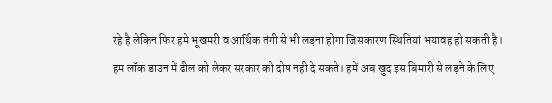रहे है लेकिन फिर हमे भूखमरी व आर्थिक तंगी से भी लड़ना होगा जिसकारण स्थितियां भयावह हो सकती है।
हम लॉक डाउन में ढील को लेकर सरकार को दोष नही दे सकते। हमें अब खुद इस बिमारी से लड़ने के लिए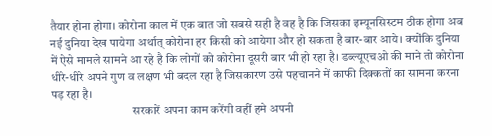तैयार होना होगा। कोरोना काल में एक बात जो सबसे सही है वह है कि जिसका इम्यूनसिस्टम ठीक होगा अब नई दुनिया देख पायेगा अर्थात् कोरोना हर किसी को आयेगा और हो सकता है बार-बार आये। क्योंकि दुनिया में ऐसे मामले सामने आ रहे है कि लोगों को कोरोना दूसरी बार भी हो रहा है। डब्ल्यूएचओ की माने तो कोरोना धीरे-धीरे अपने गुण व लक्षण भी बदल रहा है जिसकारण उसे पहचानने में काफी दिक्कतों का सामना करना पड़ रहा है।
                                  सरकारें अपना काम करेंगी वहीं हमे अपनी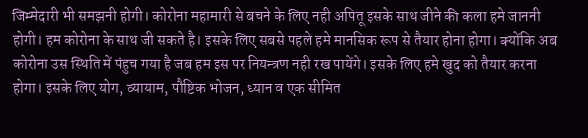जिम्मेदारी भी समझनी होगी। कोरोना महामारी से बचने के लिए नही अपितू इसके साथ जीने की कला हमे जाननी होगी। हम कोरोना के साथ जी सकते है। इसके लिए सबसे पहले हमे मानसिक रूप से तैयार होना होगा। क्योंकि अब कोरोना उस स्थिति में पंहुच गया है जब हम इस पर नियन्त्रण नही रख पायेंगे। इसके लिए हमे खुद को तैयार करना होगा। इसके लिए योग, व्यायाम, पौष्टिक भोजन, ध्यान व एक सीमित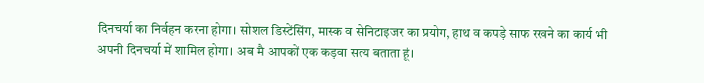दिनचर्या का निर्वहन करना होगा। सोशल डिस्टेंसिंग, मास्क व सेनिटाइजर का प्रयोग, हाथ व कपड़े साफ रखने का कार्य भी अपनी दिनचर्या में शामिल होगा। अब मै आपकों एक कड़वा सत्य बताता हूं।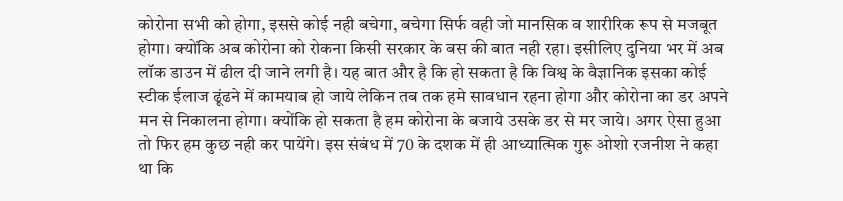कोरोना सभी को होगा, इससे कोई नही बचेगा, बचेगा सिर्फ वही जो मानसिक व शारीरिक रूप से मजबूत होगा। क्योंकि अब कोरोना को रोकना किसी सरकार के बस की बात नही रहा। इसीलिए दुनिया भर में अब लॉक डाउन में ढील दी जाने लगी है। यह बात और है कि हो सकता है कि विश्व के वैज्ञानिक इसका कोई स्टीक ईलाज ढूंढने में कामयाब हो जाये लेकिन तब तक हमे सावधान रहना होगा और कोरोना का डर अपने मन से निकालना होगा। क्योंकि हो सकता है हम कोरोना के बजाये उसके डर से मर जाये। अगर ऐसा हुआ तो फिर हम कुछ नही कर पायेंगे। इस संबंध में 70 के दशक में ही आध्यात्मिक गुरू ओशो रजनीश ने कहा था कि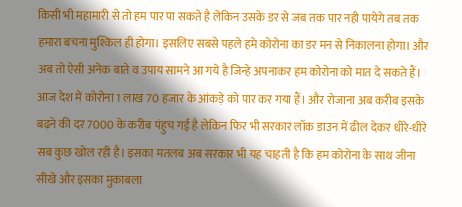किसी भी महामारी से तो हम पार पा सकते है लेकिन उसके डर से जब तक पार नही पायेगे तब तक हमारा बचना मुश्किल ही होगा। इसलिए सबसे पहले हमे कोरोना का डर मन से निकालना होगा। और अब तो ऐसी अनेक बाते व उपाय सामने आ गये है जिन्हे अपनाकर हम कोरोना को मात दे सकते हैं। आज देश में कोरोना 1 लाख 70 हजार के आंकड़े को पार कर गया हैं। और रोजाना अब करीब इसके बढ़ने की दर 7000 के करीब पंहुच गई है लेकिन फिर भी सरकार लॉक डाउन में ढील देकर धीरे-धीरे सब कुछ खोल रही है। इसका मतलब अब सरकार भी यह चाहती है कि हम कोरोना के साथ जीना सीखे और इसका मुकाबला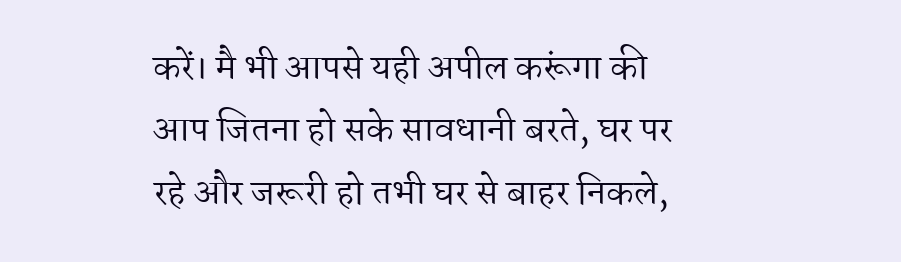करें। मै भी आपसे यही अपील करूंगा की आप जितना हो सके सावधानी बरते, घर पर रहे और जरूरी हो तभी घर से बाहर निकले,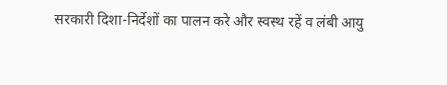सरकारी दिशा-निर्देशों का पालन करे और स्वस्थ रहें व लंबी आयु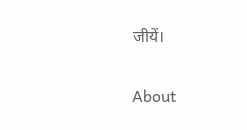जीयें।

About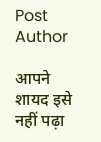Post Author

आपने शायद इसे नहीं पढ़ा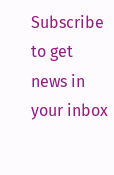Subscribe to get news in your inbox